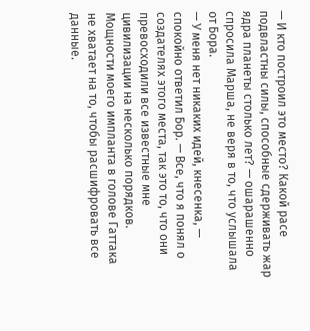— И кто построил это место? Какой расе подвластны силы, способные сдерживать жар ядра планеты столько лет? — ошарашенно спросила Марша, не веря в то, что услышала от Бора.
— У меня нет никаких идей, кнесенка, — спокойно ответил Бор. — Все, что я понял о создателях этого места, так это то, что они превосходили все известные мне цивилизации на несколько порядков. Мощности моего импланта в голове Гаттака не хватает на то, чтобы расшифровать все данные.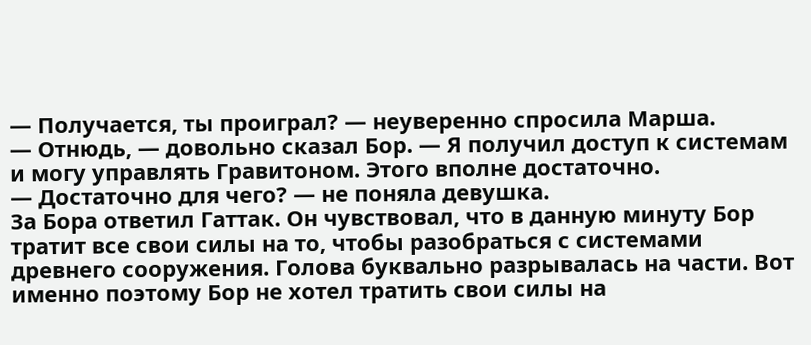— Получается, ты проиграл? — неуверенно спросила Марша.
— Отнюдь, — довольно сказал Бор. — Я получил доступ к системам и могу управлять Гравитоном. Этого вполне достаточно.
— Достаточно для чего? — не поняла девушка.
За Бора ответил Гаттак. Он чувствовал, что в данную минуту Бор тратит все свои силы на то, чтобы разобраться с системами древнего сооружения. Голова буквально разрывалась на части. Вот именно поэтому Бор не хотел тратить свои силы на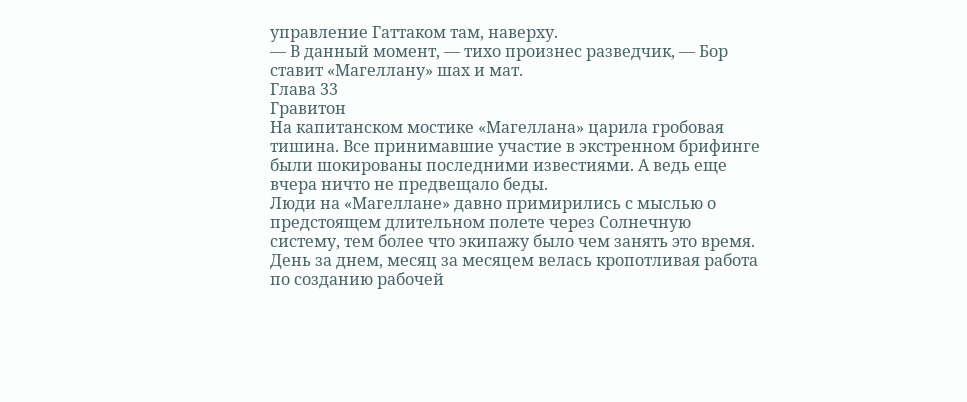управление Гаттаком там, наверху.
— В данный момент, — тихо произнес разведчик, — Бор ставит «Магеллану» шах и мат.
Глава 33
Гравитон
На капитанском мостике «Магеллана» царила гробовая тишина. Все принимавшие участие в экстренном брифинге были шокированы последними известиями. А ведь еще вчера ничто не предвещало беды.
Люди на «Магеллане» давно примирились с мыслью о предстоящем длительном полете через Солнечную систему, тем более что экипажу было чем занять это время. День за днем, месяц за месяцем велась кропотливая работа по созданию рабочей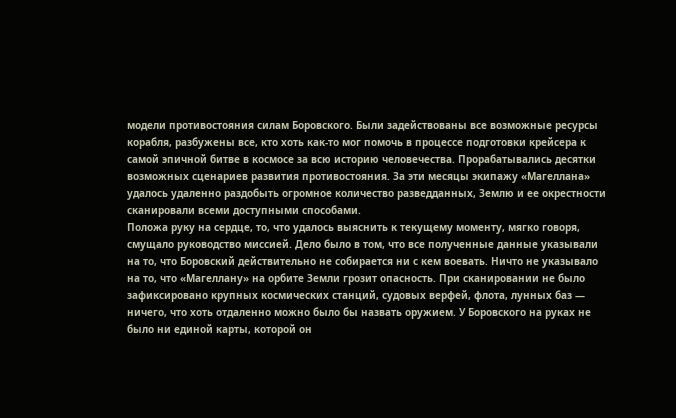модели противостояния силам Боровского. Были задействованы все возможные ресурсы корабля, разбужены все, кто хоть как-то мог помочь в процессе подготовки крейсера к самой эпичной битве в космосе за всю историю человечества. Прорабатывались десятки возможных сценариев развития противостояния. За эти месяцы экипажу «Магеллана» удалось удаленно раздобыть огромное количество разведданных, Землю и ее окрестности сканировали всеми доступными способами.
Положа руку на сердце, то, что удалось выяснить к текущему моменту, мягко говоря, смущало руководство миссией. Дело было в том, что все полученные данные указывали на то, что Боровский действительно не собирается ни с кем воевать. Ничто не указывало на то, что «Магеллану» на орбите Земли грозит опасность. При сканировании не было зафиксировано крупных космических станций, судовых верфей, флота, лунных баз — ничего, что хоть отдаленно можно было бы назвать оружием. У Боровского на руках не было ни единой карты, которой он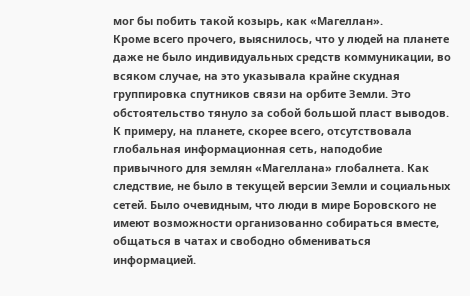мог бы побить такой козырь, как «Магеллан».
Кроме всего прочего, выяснилось, что у людей на планете даже не было индивидуальных средств коммуникации, во всяком случае, на это указывала крайне скудная группировка спутников связи на орбите Земли. Это обстоятельство тянуло за собой большой пласт выводов. К примеру, на планете, скорее всего, отсутствовала глобальная информационная сеть, наподобие привычного для землян «Магеллана» глобалнета. Как следствие, не было в текущей версии Земли и социальных сетей. Было очевидным, что люди в мире Боровского не имеют возможности организованно собираться вместе, общаться в чатах и свободно обмениваться информацией.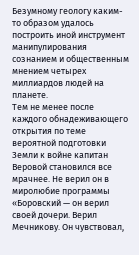Безумному геологу каким-то образом удалось построить иной инструмент манипулирования сознанием и общественным мнением четырех миллиардов людей на планете.
Тем не менее после каждого обнадеживающего открытия по теме вероятной подготовки Земли к войне капитан Веровой становился все мрачнее. Не верил он в миролюбие программы «Боровский — он верил своей дочери. Верил Мечникову. Он чувствовал,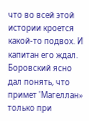что во всей этой истории кроется какой-то подвох. И капитан его ждал. Боровский ясно дал понять, что примет 'Магеллан» только при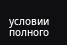условии полного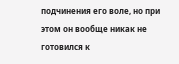подчинения его воле, но при этом он вообще никак не готовился к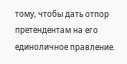тому, чтобы дать отпор претендентам на его единоличное правление.